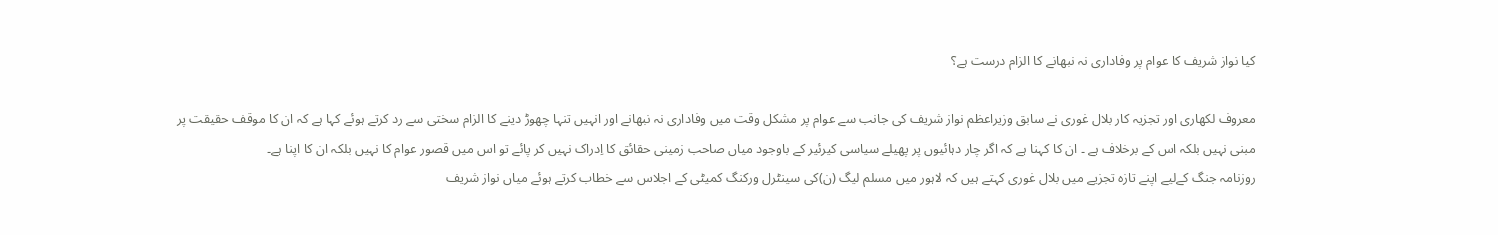کیا نواز شریف کا عوام پر وفاداری نہ نبھانے کا الزام درست ہے؟

معروف لکھاری اور تجزیہ کار بلال غوری نے سابق وزیراعظم نواز شریف کی جانب سے عوام پر مشکل وقت میں وفاداری نہ نبھانے اور انہیں تنہا چھوڑ دینے کا الزام سختی سے رد کرتے ہوئے کہا ہے کہ ان کا موقف حقیقت پر مبنی نہیں بلکہ اس کے برخلاف ہے ۔ ان کا کہنا ہے کہ اگر چار دہائیوں پر پھیلے سیاسی کیرئیر کے باوجود میاں صاحب زمینی حقائق کا اِدراک نہیں کر پائے تو اس میں قصور عوام کا نہیں بلکہ ان کا اپنا ہے۔
روزنامہ جنگ کےلیے اپنے تازہ تجزیے میں بلال غوری کہتے ہیں کہ لاہور میں مسلم لیگ (ن)کی سینٹرل ورکنگ کمیٹی کے اجلاس سے خطاب کرتے ہوئے میاں نواز شریف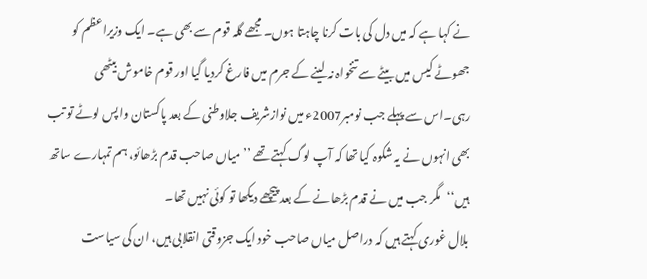نے کہا ہے کہ میں دل کی بات کرنا چاہتا ہوں۔ مجھے گلہ قوم سے بھی ہے۔ ایک وزیراعظم کو جھوٹے کیس میں بیٹے سے تنخواہ نہ لینے کے جرم میں فارغ کردیا گیا اور قوم خاموش بیٹھی رہی۔اس سے پہلے جب نومبر2007ء میں نوازشریف جلاوطنی کے بعد پاکستان واپس لوٹے تو تب بھی انہوں نے یہ شکوہ کیا تھا کہ آپ لوگ کہتے تھے ’’میاں صاحب قدم بڑھائو، ہم تمہارے ساتھ ہیں‘‘مگر جب میں نے قدم بڑھانے کے بعد پیچھے دیکھا تو کوئی نہیں تھا۔
بلال غوری کہتے ہیں کہ دراصل میاں صاحب خود ایک جزوقتی انقلابی ہیں، ان کی سیاست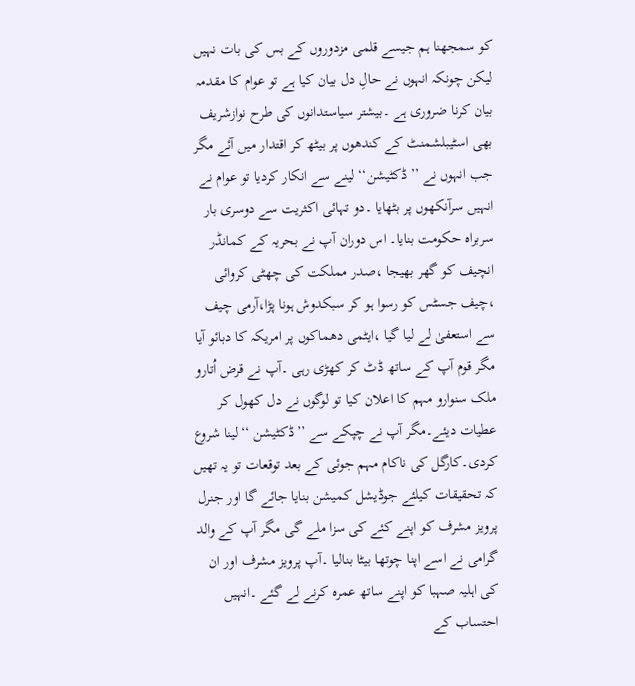کو سمجھنا ہم جیسے قلمی مزدوروں کے بس کی بات نہیں لیکن چونکہ انہوں نے حالِ دل بیان کیا ہے تو عوام کا مقدمہ بیان کرنا ضروری ہے ۔بیشتر سیاستدانوں کی طرح نوازشریف بھی اسٹیبلشمنٹ کے کندھوں پر بیٹھ کر اقتدار میں آئے مگر جب انہوں نے ’’ڈکٹیشن‘‘ لینے سے انکار کردیا تو عوام نے انہیں سرآنکھوں پر بٹھایا ۔دو تہائی اکثریت سے دوسری بار سربراہ حکومت بنایا۔ اس دوران آپ نے بحریہ کے کمانڈر انچیف کو گھر بھیجا ،صدر مملکت کی چھٹی کروائی ،چیف جسٹس کو رسوا ہو کر سبکدوش ہونا پڑا،آرمی چیف سے استعفیٰ لے لیا گیا ،ایٹمی دھماکوں پر امریکہ کا دبائو آیا مگر قوم آپ کے ساتھ ڈٹ کر کھڑی رہی ۔آپ نے قرض اُتارو ملک سنوارو مہم کا اعلان کیا تو لوگوں نے دل کھول کر عطیات دیئے۔مگر آپ نے چپکے سے ’’ڈکٹیشن ‘‘لینا شروع کردی۔کارگل کی ناکام مہم جوئی کے بعد توقعات تو یہ تھیں کہ تحقیقات کیلئے جوڈیشل کمیشن بنایا جائے گا اور جنرل پرویز مشرف کو اپنے کئے کی سزا ملے گی مگر آپ کے والد گرامی نے اسے اپنا چوتھا بیٹا بنالیا ۔آپ پرویز مشرف اور ان کی اہلیہ صہبا کو اپنے ساتھ عمرہ کرنے لے گئے ۔انہیں احتساب کے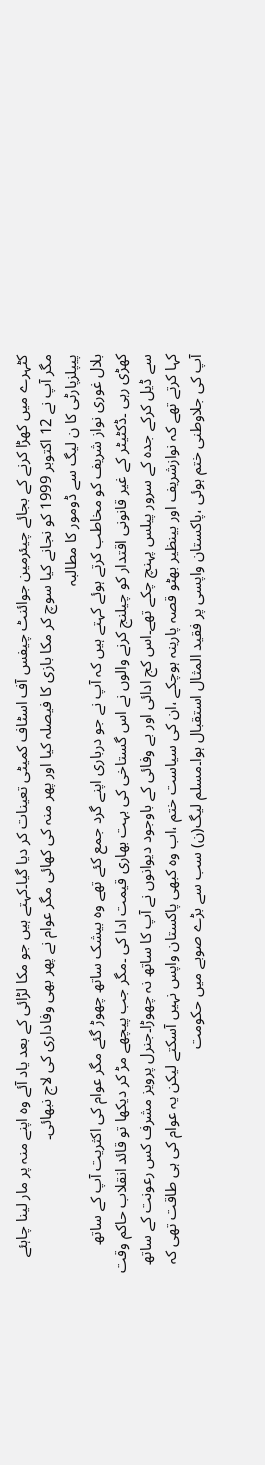کٹہرے میں کھڑا کرنے کے بجائے چیئرمین جوائنٹ چیفس آف اسٹاف کمیٹی تعینات کر دیا گیا۔کہتے ہیں جو مکا لڑائی کے بعد یاد آئے وہ اپنے منہ پر مار لینا چاہئے مگر آپ نے 12 اکتوبر 1999 کو نجانے کیا سوچ کر مکا بازی کا فیصلہ کیا اور پھر منہ کی کھائی مگر عوام نے پھر بھی وفاداری کی لاج نبھائی۔
پیپلزپارٹی کا ن لیگ سے ڈومور کا مطالبہ
بلال غوری نواز شریف کو مخاطب کرتے ہوئے کہتے ہیں کہ آپ نے جو درباری اپنے گرد جمع کئے تھے وہ بیشک ساتھ چھوڑ گئے مگر عوام کی اکثریت آپ کے ساتھ کھڑی رہی ۔ڈکٹیٹر کے غیر قانونی اقتدار کو چیلنج کرنے والوں نے اس گستاخی کی بہت بھاری قیمت ادا کی ۔مگر جب پیچھے مڑ کر دیکھا تو قائد انقلاب حاکم وقت سے ڈیل کرکے جدہ کے سرور پیلس پہنچ چکے تھے۔اس کج ادائی اور بے وفائی کے باوجود دیوانوں نے آپ کا ساتھ نہ چھوڑا۔جنرل پرویز مشرف کس رعونت کے ساتھ کہا کرتے تھے کہ نوازشریف اور بینظیر بھٹو قصہ پارینہ ہوچکے ،ان کی سیاست ختم ،اب وہ کبھی پاکستان واپس نہیں آسکتے لیکن یہ عوام کی ہی طاقت تھی کہ آپ کی جلاوطنی ختم ہوئی ،پاکستان واپسی پر فقید المثال استقبال ہوا۔مسلم لیگ(ن) سب سے بڑے صوبے میں حکومت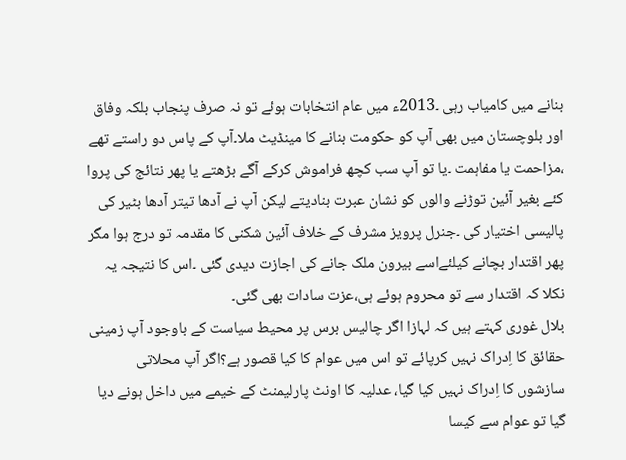بنانے میں کامیاب رہی ۔2013ء میں عام انتخابات ہوئے تو نہ صرف پنجاب بلکہ وفاق اور بلوچستان میں بھی آپ کو حکومت بنانے کا مینڈیٹ ملا۔آپ کے پاس دو راستے تھے ،مزاحمت یا مفاہمت ۔یا تو آپ سب کچھ فراموش کرکے آگے بڑھتے یا پھر نتائج کی پروا کئے بغیر آئین توڑنے والوں کو نشان عبرت بنادیتے لیکن آپ نے آدھا تیتر آدھا بٹیر کی پالیسی اختیار کی ۔جنرل پرویز مشرف کے خلاف آئین شکنی کا مقدمہ تو درج ہوا مگر پھر اقتدار بچانے کیلئےاسے بیرون ملک جانے کی اجازت دیدی گئی ۔اس کا نتیجہ یہ نکلا کہ اقتدار سے تو محروم ہوئے ہی،عزت سادات بھی گئی۔
بلال غوری کہتے ہیں کہ لہازا اگر چالیس برس پر محیط سیاست کے باوجود آپ زمینی حقائق کا اِدراک نہیں کرپائے تو اس میں عوام کا کیا قصور ہے؟اگر آپ محلاتی سازشوں کا اِدراک نہیں کیا گیا، عدلیہ کا اونٹ پارلیمنٹ کے خیمے میں داخل ہونے دیا گیا تو عوام سے کیسا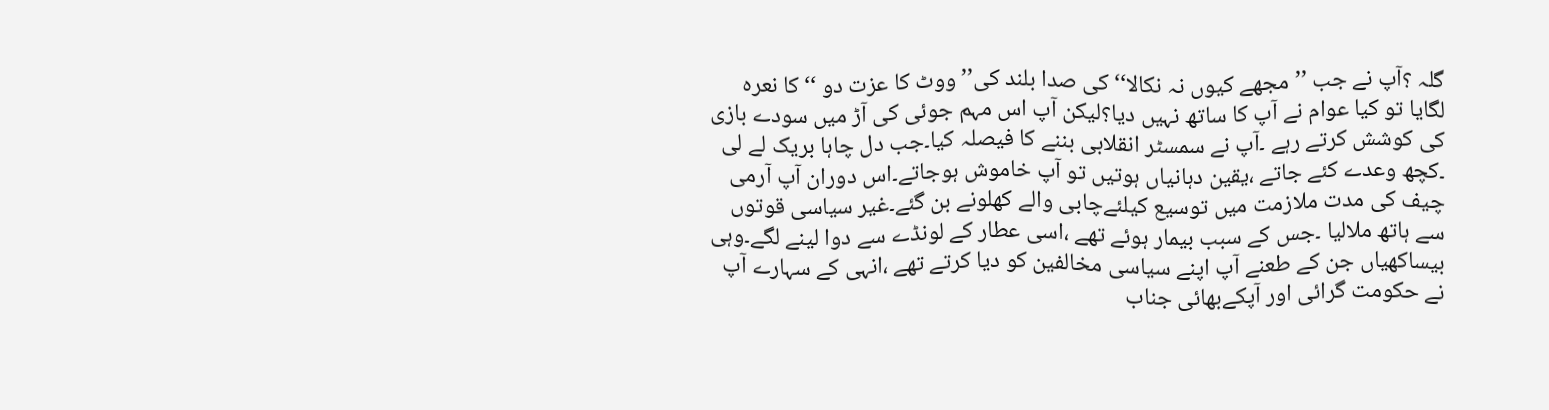گلہ ؟آپ نے جب ’’مجھے کیوں نہ نکالا‘‘کی صدا بلند کی’’ووٹ کا عزت دو ‘‘کا نعرہ لگایا تو کیا عوام نے آپ کا ساتھ نہیں دیا؟لیکن آپ اس مہم جوئی کی آڑ میں سودے بازی کی کوشش کرتے رہے ۔آپ نے سمسٹر انقلابی بننے کا فیصلہ کیا۔جب دل چاہا بریک لے لی ۔کچھ وعدے کئے جاتے ،یقین دہانیاں ہوتیں تو آپ خاموش ہوجاتے۔اس دوران آپ آرمی چیف کی مدت ملازمت میں توسیع کیلئےچابی والے کھلونے بن گئے۔غیر سیاسی قوتوں سے ہاتھ ملالیا ۔جس کے سبب بیمار ہوئے تھے ،اسی عطار کے لونڈے سے دوا لینے لگے۔وہی بیساکھیاں جن کے طعنے آپ اپنے سیاسی مخالفین کو دیا کرتے تھے ،انہی کے سہارے آپ نے حکومت گرائی اور آپکےبھائی جناب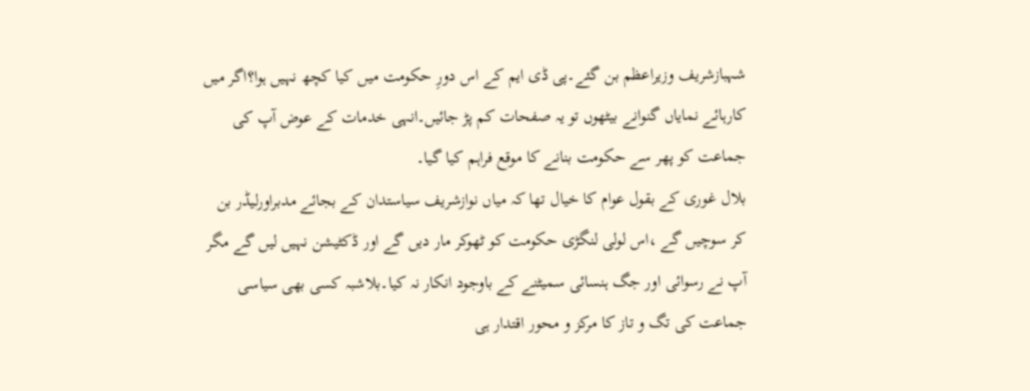شہبازشریف وزیراعظم بن گئے۔پی ڈی ایم کے اس دورِ حکومت میں کیا کچھ نہیں ہوا؟اگر میں کارہائے نمایاں گنوانے بیٹھوں تو یہ صفحات کم پڑ جائیں۔انہی خدمات کے عوض آپ کی جماعت کو پھر سے حکومت بنانے کا موقع فراہم کیا گیا۔
بلال غوری کے بقول عوام کا خیال تھا کہ میاں نوازشریف سیاستدان کے بجائے مدبراورلیڈر بن کر سوچیں گے ،اس لولی لنگڑی حکومت کو ٹھوکر مار دیں گے اور ڈکٹیشن نہیں لیں گے مگر آپ نے رسوائی اور جگ ہنسائی سمیٹنے کے باوجود انکار نہ کیا۔بلاشبہ کسی بھی سیاسی جماعت کی تگ و تاز کا مرکز و محور اقتدار ہی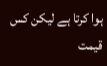ہوا کرتا ہے لیکن کس قیمت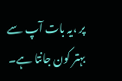پر ،یہ بات آپ سے بہتر کون جانتا ہے۔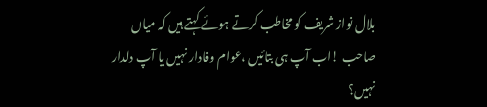بلال نواز شریف کو مخاطب کرتے ہوئے کہتے ہیں کہ میاں صاحب !اب آپ ہی بتائیں ،عوام وفادار نہیں یا آپ دلدار نہیں؟